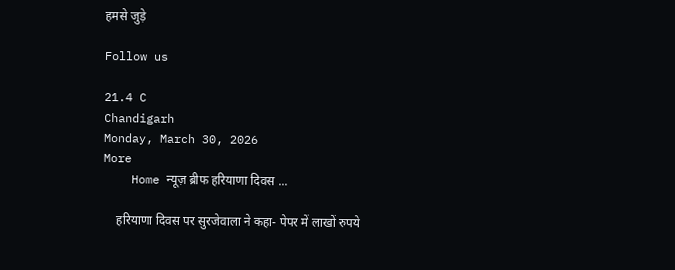हमसे जुड़े

Follow us

21.4 C
Chandigarh
Monday, March 30, 2026
More
    Home न्यूज़ ब्रीफ हरियाणा दिवस ...

    हरियाणा दिवस पर सुरजेवाला ने कहा- पेपर में लाखों रुपये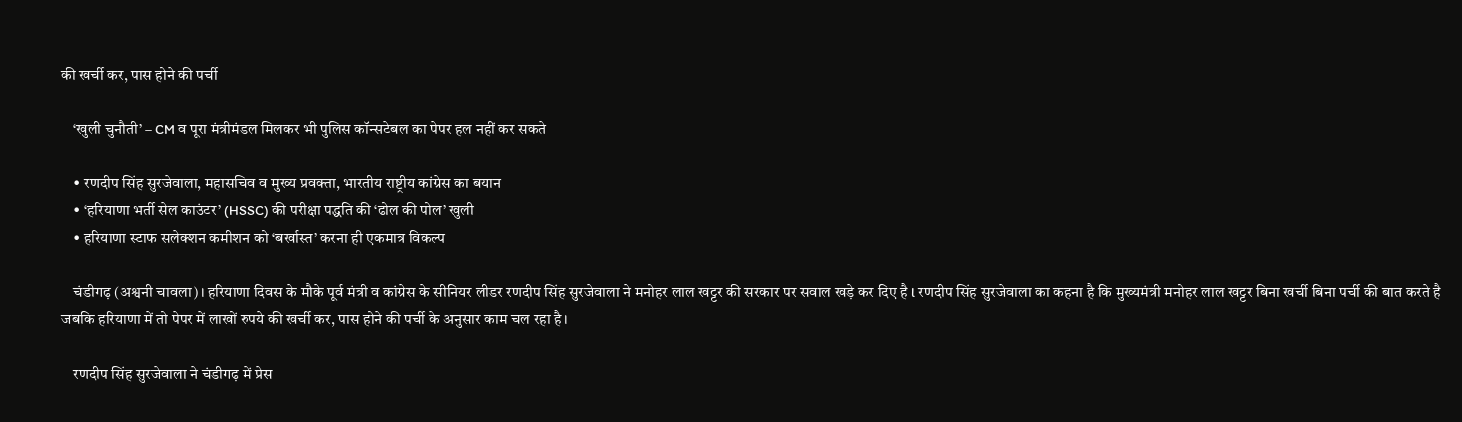की खर्ची कर, पास होने की पर्ची

    ‘खुली चुनौती’ – CM व पूरा मंत्रीमंडल मिलकर भी पुलिस कॉन्सटेबल का पेपर हल नहीं कर सकते

    • रणदीप सिंह सुरजेवाला, महासचिव व मुख्य प्रवक्ता, भारतीय राष्ट्रीय कांग्रेस का बयान
    • ‘हरियाणा भर्ती सेल काउंटर’ (HSSC) की परीक्षा पद्धति की ‘ढोल की पोल’ खुली
    • हरियाणा स्टाफ सलेक्शन कमीशन को ‘बर्खास्त’ करना ही एकमात्र विकल्प

    चंडीगढ़ (अश्वनी चावला)। हरियाणा दिवस के मौके पूर्व मंत्री व कांग्रेस के सीनियर लीडर रणदीप सिंह सुरजेवाला ने मनोहर लाल खट्टर की सरकार पर सवाल खड़े कर दिए है l रणदीप सिंह सुरजेवाला का कहना है कि मुख्यमंत्री मनोहर लाल खट्टर बिना खर्ची बिना पर्ची की बात करते है जबकि हरियाणा में तो पेपर में लाखों रुपये की खर्ची कर, पास होने की पर्ची के अनुसार काम चल रहा है।

    रणदीप सिंह सुरजेवाला ने चंडीगढ़ में प्रेस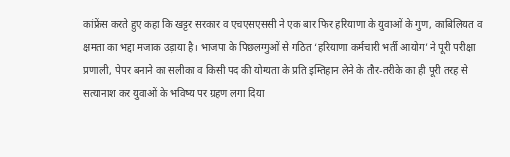कांफ्रेंस करते हुए कहा कि खट्टर सरकार व एचएसएससी ने एक बार फिर हरियाणा के युवाओं के गुण, काबिलियत व क्षमता का भद्दा मजाक उड़ाया है। भाजपा के पिछलग्गुओं से गठित ‘हरियाणा कर्मचारी भर्ती आयोग’ ने पूरी परीक्षा प्रणाली, पेपर बनाने का सलीका व किसी पद की योग्यता के प्रति इम्तिहान लेने के तौर-तरीके का ही पूरी तरह से सत्यानाश कर युवाओं के भविष्य पर ग्रहण लगा दिया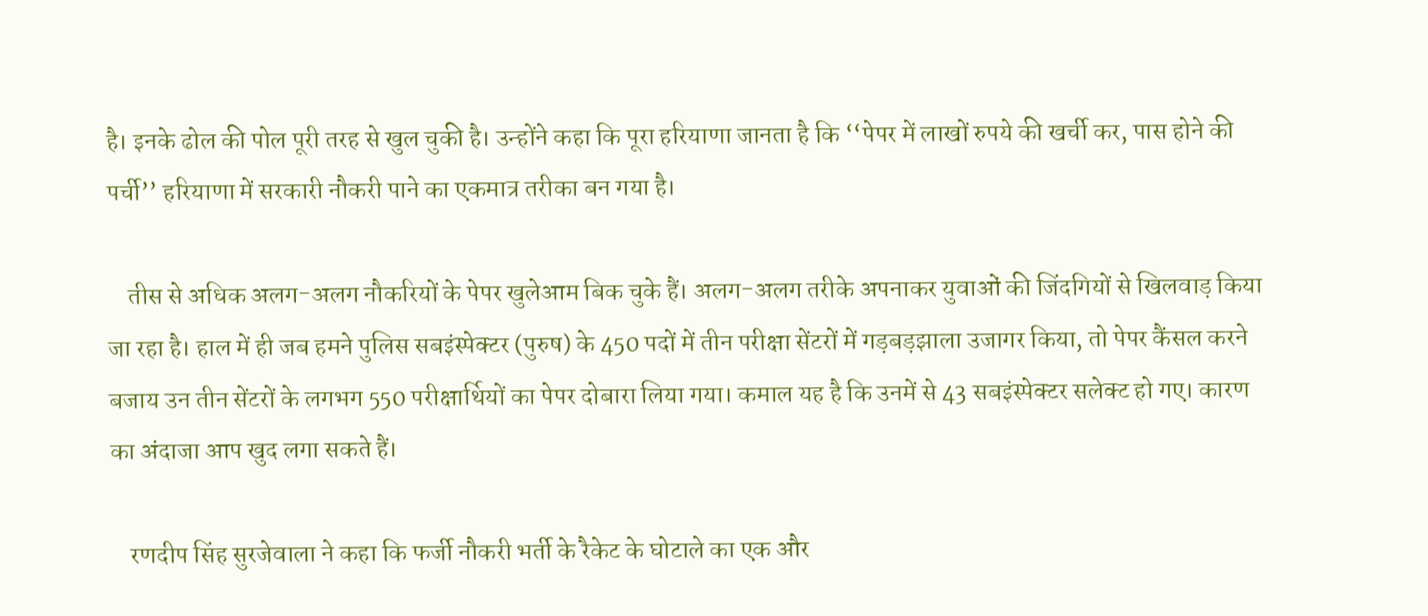है। इनके ढोल की पोल पूरी तरह से खुल चुकी है। उन्होंने कहा कि पूरा हरियाणा जानता है कि ‘‘पेपर में लाखों रुपये की खर्ची कर, पास होने की पर्ची’’ हरियाणा में सरकारी नौकरी पाने का एकमात्र तरीका बन गया है।

    तीस से अधिक अलग-अलग नौकरियों के पेपर खुलेआम बिक चुके हैं। अलग-अलग तरीके अपनाकर युवाओं की जिंदगियों से खिलवाड़ किया जा रहा है। हाल में ही जब हमने पुलिस सबइंस्पेक्टर (पुरुष) के 450 पदों में तीन परीक्षा सेंटरों में गड़बड़झाला उजागर किया, तो पेपर कैंसल करने बजाय उन तीन सेंटरों के लगभग 550 परीक्षार्थियों का पेपर दोबारा लिया गया। कमाल यह है कि उनमें से 43 सबइंस्पेक्टर सलेक्ट हो गए। कारण का अंदाजा आप खुद लगा सकते हैं।

    रणदीप सिंह सुरजेवाला ने कहा कि फर्जी नौकरी भर्ती के रैकेट के घोटाले का एक और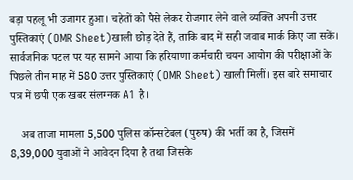बड़ा पहलू भी उजागर हुआ। चहेतों को पैसे लेकर रोजगार लेने वाले व्यक्ति अपनी उत्तर पुस्तिकाएं (OMR Sheet)खाली छोड़ देते हैं, ताकि बाद में सही जवाब मार्क किए जा सकें। सार्वजनिक पटल पर यह सामने आया कि हरियाणा कर्मचारी चयन आयोग की परीक्षाओं के पिछले तीन माह में 580 उत्तर पुस्तिकाएं (OMR Sheet) खाली मिलीं। इस बारे समाचार पत्र में छपी एक खबर संलग्नक A1 है।

    अब ताजा मामला 5,500 पुलिस कॉन्सटेबल (पुरुष) की भर्ती का है, जिसमें 8,39,000 युवाओं ने आवेदन दिया है तथा जिसके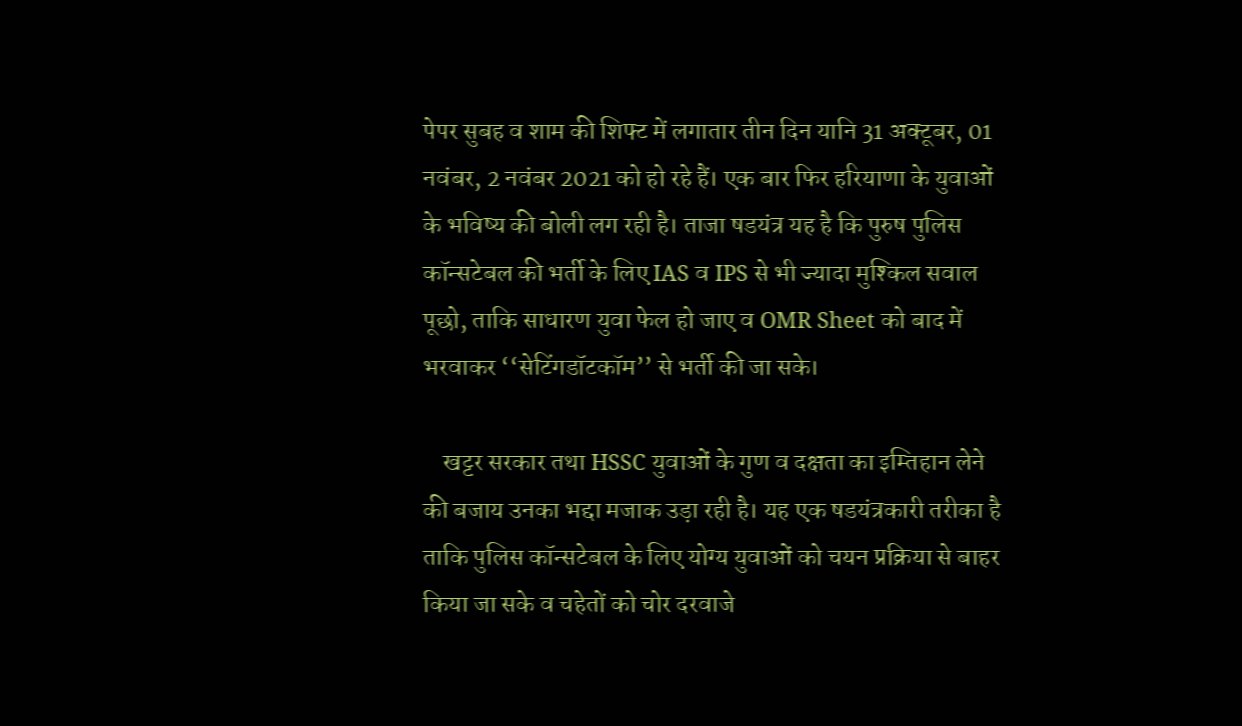पेपर सुबह व शाम की शिफ्ट में लगातार तीन दिन यानि 31 अक्टूबर, 01 नवंबर, 2 नवंबर 2021 को हो रहे हैं। एक बार फिर हरियाणा के युवाओं के भविष्य की बोली लग रही है। ताजा षडयंत्र यह है कि पुरुष पुलिस कॉन्सटेबल की भर्ती के लिए IAS व IPS से भी ज्यादा मुश्किल सवाल पूछो, ताकि साधारण युवा फेल हो जाए व OMR Sheet को बाद में भरवाकर ‘‘सेटिंगडॉटकॉम’’ से भर्ती की जा सके।

    खट्टर सरकार तथा HSSC युवाओं के गुण व दक्षता का इम्तिहान लेने की बजाय उनका भद्दा मजाक उड़ा रही है। यह एक षडयंत्रकारी तरीका है ताकि पुलिस कॉन्सटेबल के लिए योग्य युवाओं को चयन प्रक्रिया से बाहर किया जा सके व चहेतों को चोर दरवाजे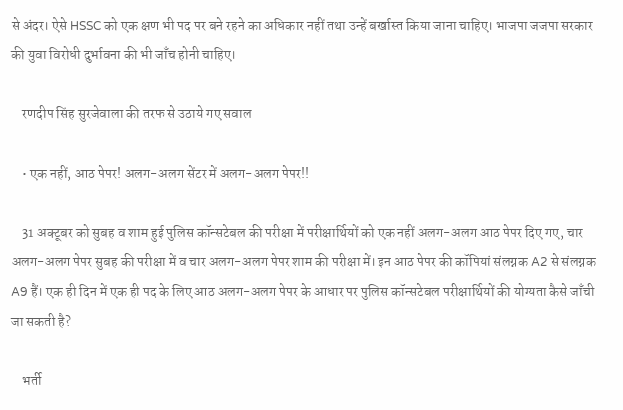से अंदर। ऐसे HSSC को एक क्षण भी पद पर बने रहने का अधिकार नहीं तथा उन्हें बर्खास्त किया जाना चाहिए। भाजपा जजपा सरकार की युवा विरोधी दुर्भावना की भी जाँच होनी चाहिए।

    रणदीप सिंह सुरजेवाला की तरफ से उठाये गए सवाल

    • एक नहीं, आठ पेपर! अलग-अलग सेंटर में अलग-अलग पेपर!!

    31 अक्टूबर को सुबह व शाम हुई पुलिस कॉन्सटेबल की परीक्षा में परीक्षार्थियों को एक नहीं अलग-अलग आठ पेपर दिए गए, चार अलग-अलग पेपर सुबह की परीक्षा में व चार अलग-अलग पेपर शाम की परीक्षा में। इन आठ पेपर की कॉपियां संलग्नक A2 से संलग्नक A9 हैं। एक ही दिन में एक ही पद के लिए आठ अलग-अलग पेपर के आधार पर पुलिस कॉन्सटेबल परीक्षार्थियों की योग्यता कैसे जाँची जा सकती है?

    भर्ती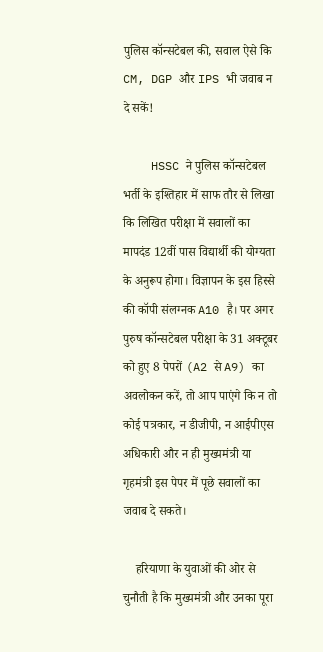पुलिस कॉन्सटेबल की, सवाल ऐसे कि CM, DGP और IPS भी जवाब न दे सकें!

    HSSC ने पुलिस कॉन्सटेबल भर्ती के इश्तिहार में साफ तौर से लिखा कि लिखित परीक्षा में सवालों का मापदंड 12वीं पास विद्यार्थी की योग्यता के अनुरूप होगा। विज्ञापन के इस हिस्से की कॉपी संलग्नक A10 है। पर अगर पुरुष कॉन्सटेबल परीक्षा के 31 अक्टूबर को हुए 8 पेपरों (A2 से A9) का अवलोकन करें, तो आप पाएंगे कि न तो कोई पत्रकार, न डीजीपी, न आईपीएस अधिकारी और न ही मुख्यमंत्री या गृहमंत्री इस पेपर में पूछे सवालों का जवाब दे सकते।

    हरियाणा के युवाओं की ओर से चुनौती है कि मुख्यमंत्री और उनका पूरा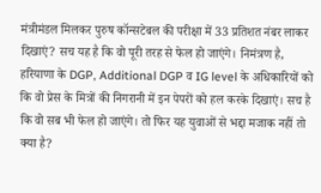मंत्रीमंडल मिलकर पुरुष कॉन्सटेबल की परीक्षा में 33 प्रतिशत नंबर लाकर दिखाएं? सच यह है कि वो पूरी तरह से फेल हो जाएंगे। निमंत्रण है, हरियाणा के DGP, Additional DGP व IG level के अधिकारियों को कि वो प्रेस के मित्रों की निगरानी में इन पेपरों को हल करके दिखाएं। सच है कि वो सब भी फेल हो जाएंगे। तो फिर यह युवाओं से भद्दा मजाक नहीं तो क्या है?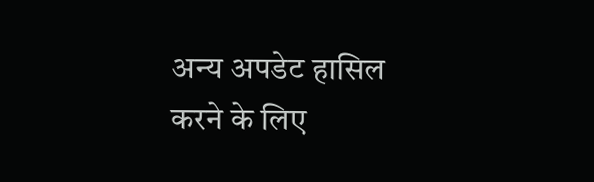अन्य अपडेट हासिल करने के लिए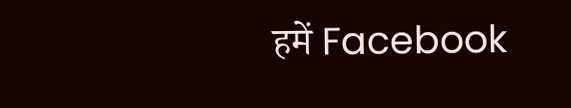हमें Facebook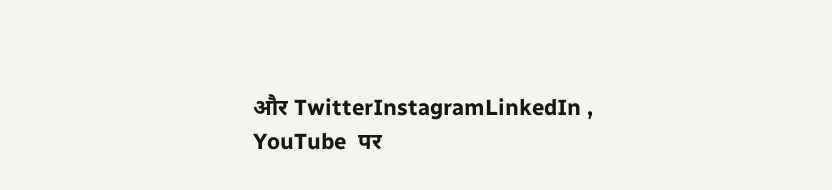और TwitterInstagramLinkedIn , YouTube  पर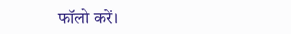फॉलो करें।